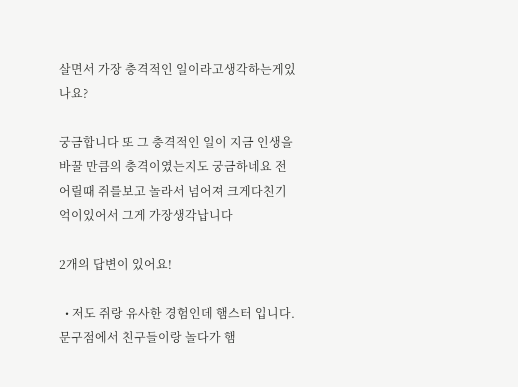살면서 가장 충격적인 일이라고생각하는게있나요?

궁금합니다 또 그 충격적인 일이 지금 인생을 바꿀 만큼의 충격이였는지도 궁금하네요 전 어릴때 쥐를보고 놀라서 넘어져 크게다친기억이있어서 그게 가장생각납니다

2개의 답변이 있어요!

  • 저도 쥐랑 유사한 경험인데 햄스터 입니다. 문구점에서 친구들이랑 놀다가 햄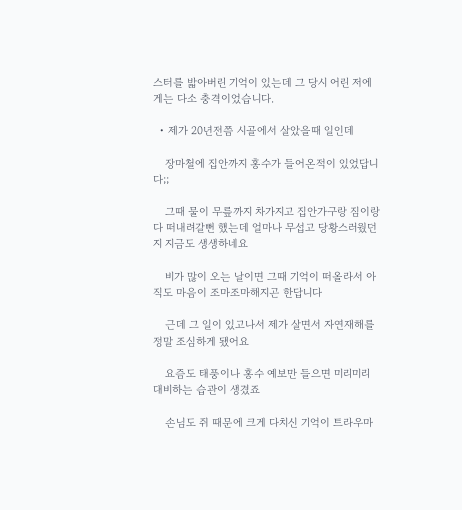스터를 밟아버린 기억이 있는데 그 당시 어린 저에게는 다소 충격이었습니다.

  • 제가 20년전쯤 시골에서 살았을때 일인데

    장마철에 집안까지 홍수가 들어온적이 있었답니다;;

    그때 물이 무릎까지 차가지고 집안가구랑 짐이랑 다 떠내려갈뻔 했는데 얼마나 무섭고 당황스러웠던지 지금도 생생하네요

    비가 많이 오는 날이면 그때 기억이 떠올라서 아직도 마음이 조마조마해지곤 한답니다

    근데 그 일이 있고나서 제가 살면서 자연재해를 정말 조심하게 됐어요

    요즘도 태풍이나 홍수 예보만 들으면 미리미리 대비하는 습관이 생겼죠

    손님도 쥐 때문에 크게 다치신 기억이 트라우마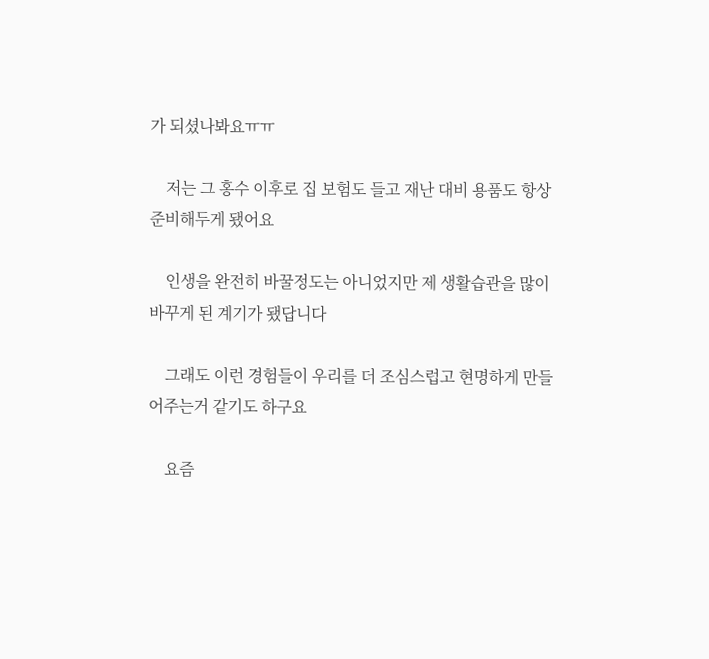가 되셨나봐요ㅠㅠ

    저는 그 홍수 이후로 집 보험도 들고 재난 대비 용품도 항상 준비해두게 됐어요

    인생을 완전히 바꿀정도는 아니었지만 제 생활습관을 많이 바꾸게 된 계기가 됐답니다

    그래도 이런 경험들이 우리를 더 조심스럽고 현명하게 만들어주는거 같기도 하구요

    요즘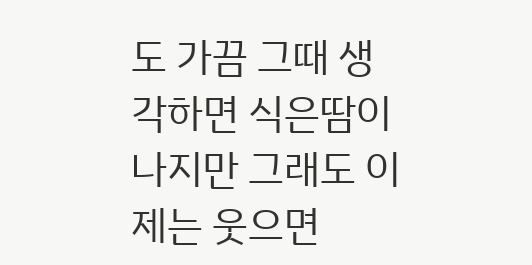도 가끔 그때 생각하면 식은땀이 나지만 그래도 이제는 웃으면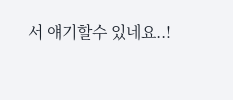서 얘기할수 있네요..!